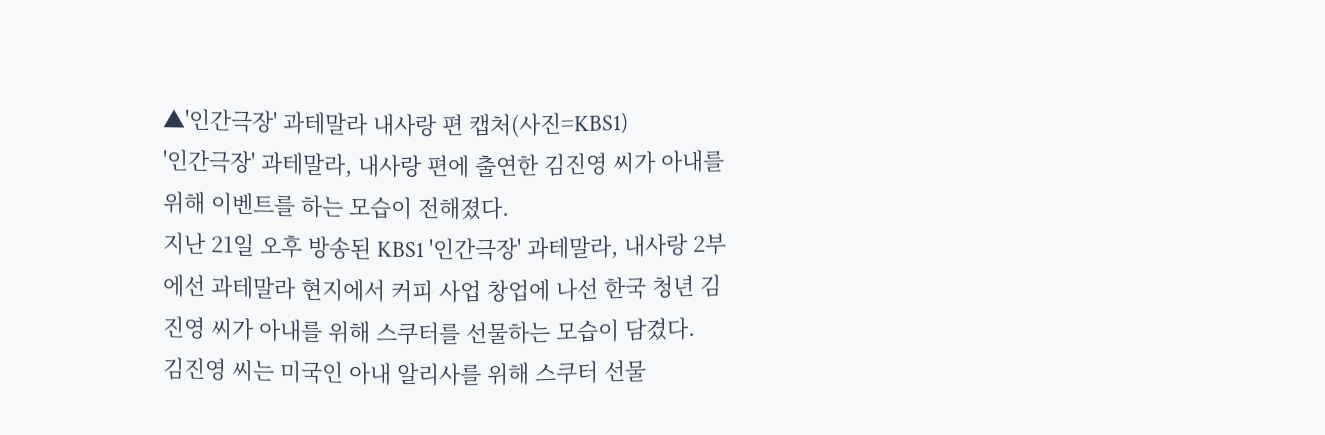▲'인간극장' 과테말라 내사랑 편 캡처(사진=KBS1)
'인간극장' 과테말라, 내사랑 편에 출연한 김진영 씨가 아내를 위해 이벤트를 하는 모습이 전해졌다.
지난 21일 오후 방송된 KBS1 '인간극장' 과테말라, 내사랑 2부에선 과테말라 현지에서 커피 사업 창업에 나선 한국 청년 김진영 씨가 아내를 위해 스쿠터를 선물하는 모습이 담겼다.
김진영 씨는 미국인 아내 알리사를 위해 스쿠터 선물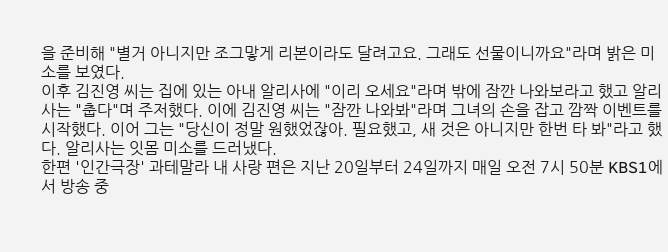을 준비해 "별거 아니지만 조그맣게 리본이라도 달려고요. 그래도 선물이니까요"라며 밝은 미소를 보였다.
이후 김진영 씨는 집에 있는 아내 알리사에 "이리 오세요"라며 밖에 잠깐 나와보라고 했고 알리사는 "춥다"며 주저했다. 이에 김진영 씨는 "잠깐 나와봐"라며 그녀의 손을 잡고 깜짝 이벤트를 시작했다. 이어 그는 "당신이 정말 원했었잖아. 필요했고, 새 것은 아니지만 한번 타 봐"라고 했다. 알리사는 잇몸 미소를 드러냈다.
한편 '인간극장' 과테말라 내 사랑 편은 지난 20일부터 24일까지 매일 오전 7시 50분 KBS1에서 방송 중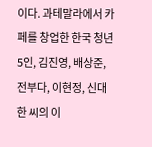이다. 과테말라에서 카페를 창업한 한국 청년 5인, 김진영, 배상준, 전부다, 이현정, 신대한 씨의 이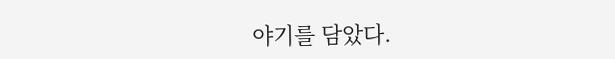야기를 담았다.